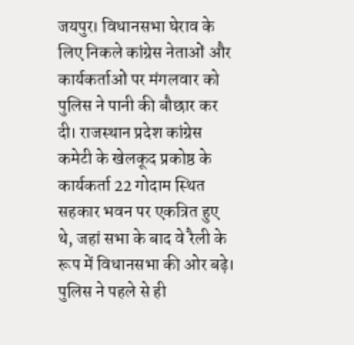जयपुर। विधानसभा घेराव के लिए निकले कांग्रेस नेताओं और कार्यकर्ताओं पर मंगलवार को पुलिस ने पानी की बौछार कर दी। राजस्थान प्रदेश कांग्रेस कमेटी के खेलकूद प्रकोष्ठ के कार्यकर्ता 22 गोदाम स्थित सहकार भवन पर एकत्रित हुए थे, जहां सभा के बाद वे रैली के रूप में विधानसभा की ओर बढ़े। पुलिस ने पहले से ही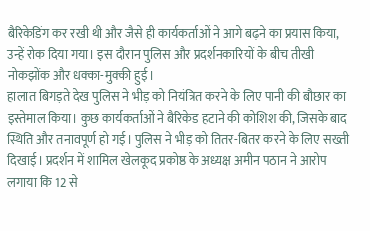बैरिकेडिंग कर रखी थी और जैसे ही कार्यकर्ताओं ने आगे बढ़ने का प्रयास किया, उन्हें रोक दिया गया। इस दौरान पुलिस और प्रदर्शनकारियों के बीच तीखी नोकझोंक और धक्का-मुक्की हुई।
हालात बिगड़ते देख पुलिस ने भीड़ को नियंत्रित करने के लिए पानी की बौछार का इस्तेमाल किया। कुछ कार्यकर्ताओं ने बैरिकेड हटाने की कोशिश की, जिसके बाद स्थिति और तनावपूर्ण हो गई। पुलिस ने भीड़ को तितर-बितर करने के लिए सख्ती दिखाई। प्रदर्शन में शामिल खेलकूद प्रकोष्ठ के अध्यक्ष अमीन पठान ने आरोप लगाया कि 12 से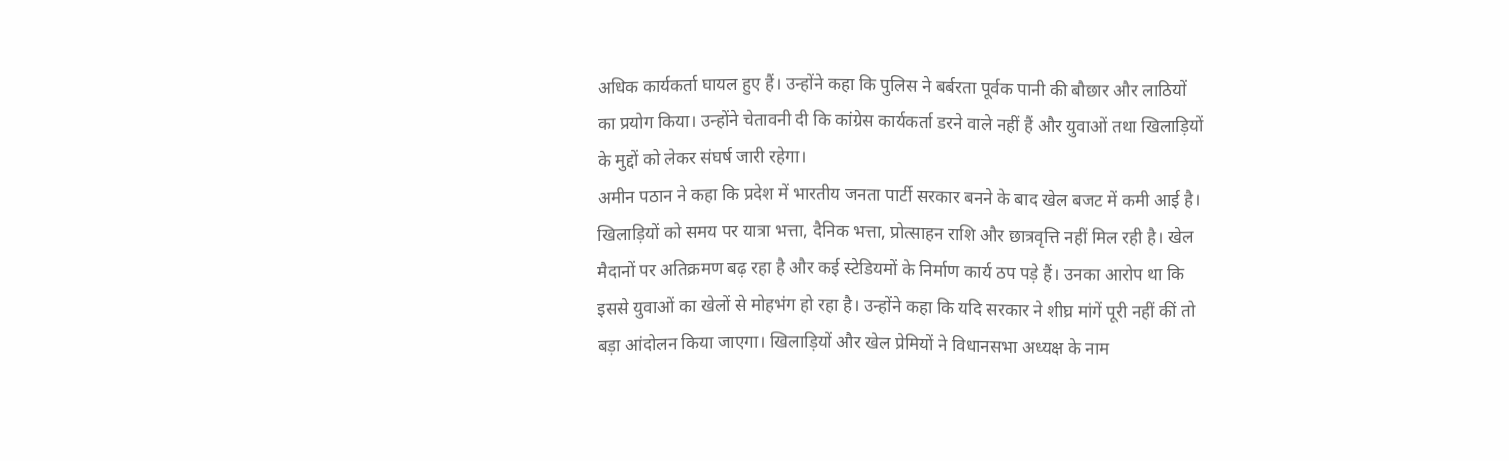अधिक कार्यकर्ता घायल हुए हैं। उन्होंने कहा कि पुलिस ने बर्बरता पूर्वक पानी की बौछार और लाठियों का प्रयोग किया। उन्होंने चेतावनी दी कि कांग्रेस कार्यकर्ता डरने वाले नहीं हैं और युवाओं तथा खिलाड़ियों के मुद्दों को लेकर संघर्ष जारी रहेगा।
अमीन पठान ने कहा कि प्रदेश में भारतीय जनता पार्टी सरकार बनने के बाद खेल बजट में कमी आई है। खिलाड़ियों को समय पर यात्रा भत्ता, दैनिक भत्ता, प्रोत्साहन राशि और छात्रवृत्ति नहीं मिल रही है। खेल मैदानों पर अतिक्रमण बढ़ रहा है और कई स्टेडियमों के निर्माण कार्य ठप पड़े हैं। उनका आरोप था कि इससे युवाओं का खेलों से मोहभंग हो रहा है। उन्होंने कहा कि यदि सरकार ने शीघ्र मांगें पूरी नहीं कीं तो बड़ा आंदोलन किया जाएगा। खिलाड़ियों और खेल प्रेमियों ने विधानसभा अध्यक्ष के नाम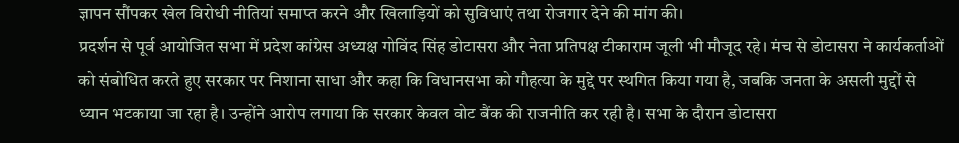ज्ञापन सौंपकर खेल विरोधी नीतियां समाप्त करने और खिलाड़ियों को सुविधाएं तथा रोजगार देने की मांग की।
प्रदर्शन से पूर्व आयोजित सभा में प्रदेश कांग्रेस अध्यक्ष गोविंद सिंह डोटासरा और नेता प्रतिपक्ष टीकाराम जूली भी मौजूद रहे। मंच से डोटासरा ने कार्यकर्ताओं को संबोधित करते हुए सरकार पर निशाना साधा और कहा कि विधानसभा को गौहत्या के मुद्दे पर स्थगित किया गया है, जबकि जनता के असली मुद्दों से ध्यान भटकाया जा रहा है। उन्होंने आरोप लगाया कि सरकार केवल वोट बैंक की राजनीति कर रही है। सभा के दौरान डोटासरा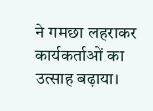ने गमछा लहराकर कार्यकर्ताओं का उत्साह बढ़ाया।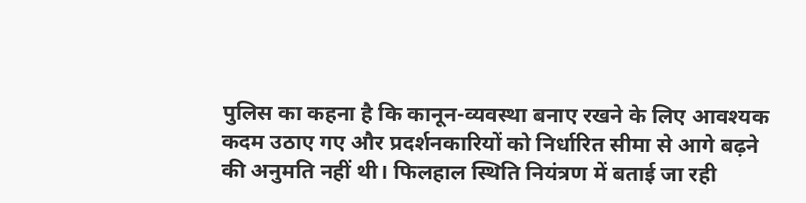पुलिस का कहना है कि कानून-व्यवस्था बनाए रखने के लिए आवश्यक कदम उठाए गए और प्रदर्शनकारियों को निर्धारित सीमा से आगे बढ़ने की अनुमति नहीं थी। फिलहाल स्थिति नियंत्रण में बताई जा रही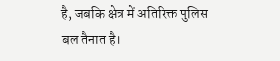है, जबकि क्षेत्र में अतिरिक्त पुलिस बल तैनात है।